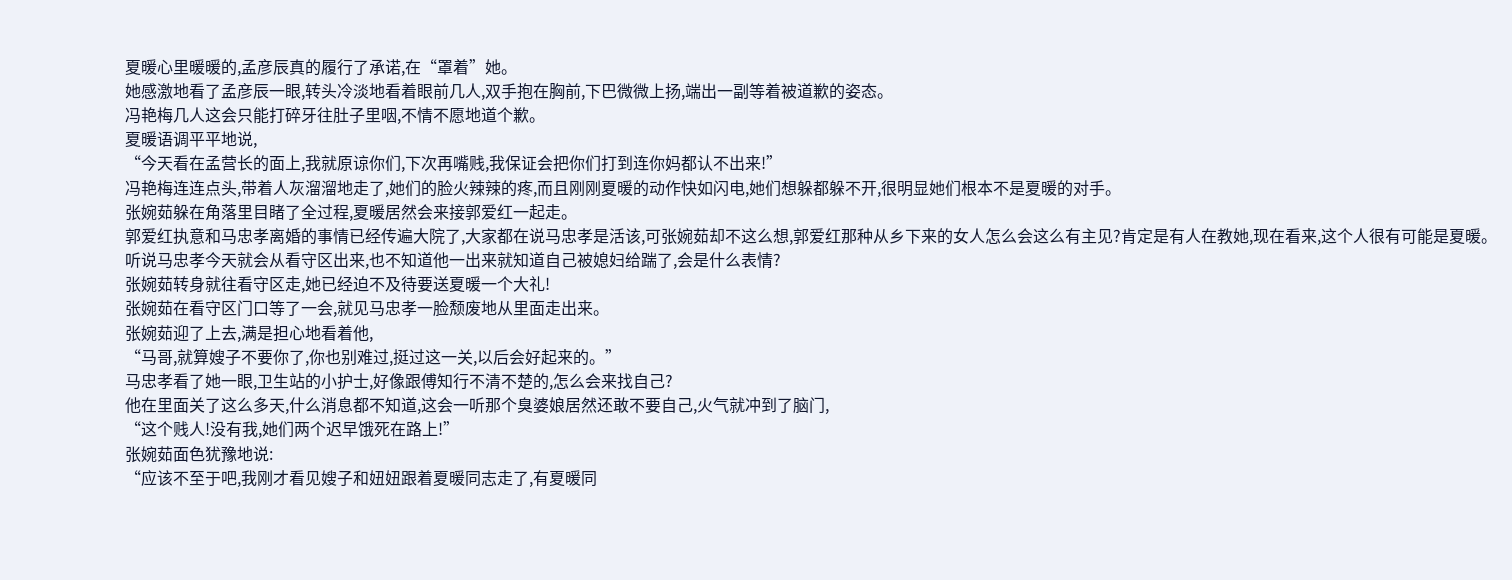夏暖心里暖暖的,孟彦辰真的履行了承诺,在“罩着”她。
她感激地看了孟彦辰一眼,转头冷淡地看着眼前几人,双手抱在胸前,下巴微微上扬,端出一副等着被道歉的姿态。
冯艳梅几人这会只能打碎牙往肚子里咽,不情不愿地道个歉。
夏暖语调平平地说,
“今天看在孟营长的面上,我就原谅你们,下次再嘴贱,我保证会把你们打到连你妈都认不出来!”
冯艳梅连连点头,带着人灰溜溜地走了,她们的脸火辣辣的疼,而且刚刚夏暖的动作快如闪电,她们想躲都躲不开,很明显她们根本不是夏暖的对手。
张婉茹躲在角落里目睹了全过程,夏暖居然会来接郭爱红一起走。
郭爱红执意和马忠孝离婚的事情已经传遍大院了,大家都在说马忠孝是活该,可张婉茹却不这么想,郭爱红那种从乡下来的女人怎么会这么有主见?肯定是有人在教她,现在看来,这个人很有可能是夏暖。
听说马忠孝今天就会从看守区出来,也不知道他一出来就知道自己被媳妇给踹了,会是什么表情?
张婉茹转身就往看守区走,她已经迫不及待要送夏暖一个大礼!
张婉茹在看守区门口等了一会,就见马忠孝一脸颓废地从里面走出来。
张婉茹迎了上去,满是担心地看着他,
“马哥,就算嫂子不要你了,你也别难过,挺过这一关,以后会好起来的。”
马忠孝看了她一眼,卫生站的小护士,好像跟傅知行不清不楚的,怎么会来找自己?
他在里面关了这么多天,什么消息都不知道,这会一听那个臭婆娘居然还敢不要自己,火气就冲到了脑门,
“这个贱人!没有我,她们两个迟早饿死在路上!”
张婉茹面色犹豫地说:
“应该不至于吧,我刚才看见嫂子和妞妞跟着夏暖同志走了,有夏暖同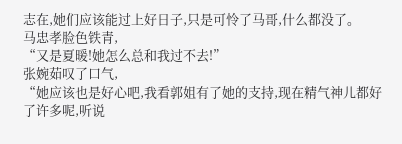志在,她们应该能过上好日子,只是可怜了马哥,什么都没了。
马忠孝脸色铁青,
“又是夏暖!她怎么总和我过不去!”
张婉茹叹了口气,
“她应该也是好心吧,我看郭姐有了她的支持,现在精气神儿都好了许多呢,听说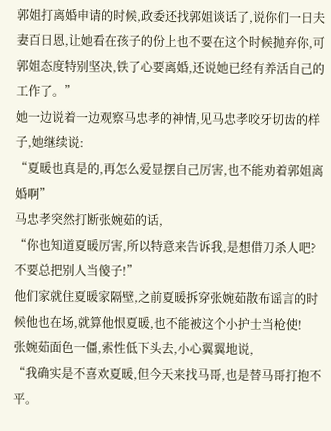郭姐打离婚申请的时候,政委还找郭姐谈话了,说你们一日夫妻百日恩,让她看在孩子的份上也不要在这个时候抛弃你,可郭姐态度特别坚决,铁了心要离婚,还说她已经有养活自己的工作了。”
她一边说着一边观察马忠孝的神情,见马忠孝咬牙切齿的样子,她继续说:
“夏暖也真是的,再怎么爱显摆自己厉害,也不能劝着郭姐离婚啊”
马忠孝突然打断张婉茹的话,
“你也知道夏暖厉害,所以特意来告诉我,是想借刀杀人吧?不要总把别人当傻子!”
他们家就住夏暖家隔壁,之前夏暖拆穿张婉茹散布谣言的时候他也在场,就算他恨夏暖,也不能被这个小护士当枪使!
张婉茹面色一僵,索性低下头去,小心翼翼地说,
“我确实是不喜欢夏暖,但今天来找马哥,也是替马哥打抱不平。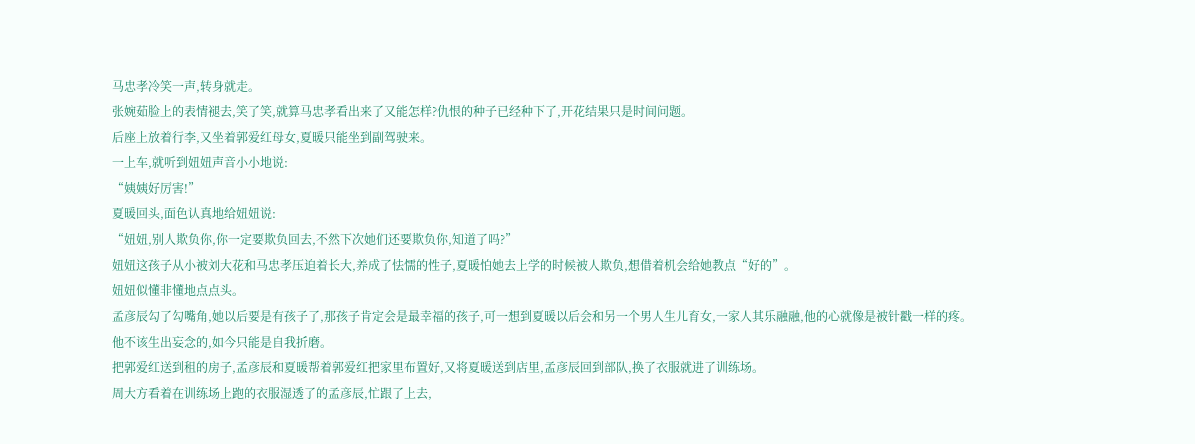马忠孝冷笑一声,转身就走。
张婉茹脸上的表情褪去,笑了笑,就算马忠孝看出来了又能怎样?仇恨的种子已经种下了,开花结果只是时间问题。
后座上放着行李,又坐着郭爱红母女,夏暖只能坐到副驾驶来。
一上车,就听到妞妞声音小小地说:
“姨姨好厉害!”
夏暖回头,面色认真地给妞妞说:
“妞妞,别人欺负你,你一定要欺负回去,不然下次她们还要欺负你,知道了吗?”
妞妞这孩子从小被刘大花和马忠孝压迫着长大,养成了怯懦的性子,夏暖怕她去上学的时候被人欺负,想借着机会给她教点“好的”。
妞妞似懂非懂地点点头。
孟彦辰勾了勾嘴角,她以后要是有孩子了,那孩子肯定会是最幸福的孩子,可一想到夏暖以后会和另一个男人生儿育女,一家人其乐融融,他的心就像是被针戳一样的疼。
他不该生出妄念的,如今只能是自我折磨。
把郭爱红送到租的房子,孟彦辰和夏暖帮着郭爱红把家里布置好,又将夏暖送到店里,孟彦辰回到部队,换了衣服就进了训练场。
周大方看着在训练场上跑的衣服湿透了的孟彦辰,忙跟了上去,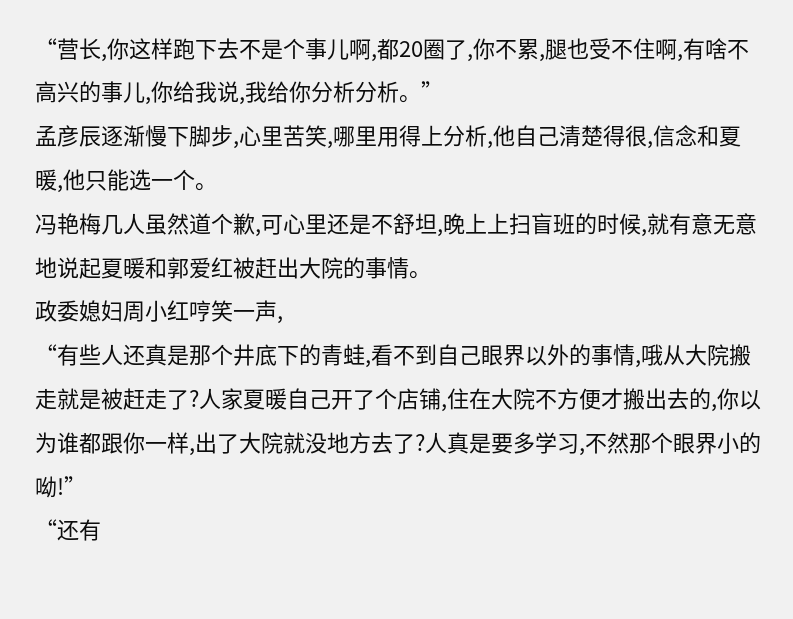“营长,你这样跑下去不是个事儿啊,都20圈了,你不累,腿也受不住啊,有啥不高兴的事儿,你给我说,我给你分析分析。”
孟彦辰逐渐慢下脚步,心里苦笑,哪里用得上分析,他自己清楚得很,信念和夏暖,他只能选一个。
冯艳梅几人虽然道个歉,可心里还是不舒坦,晚上上扫盲班的时候,就有意无意地说起夏暖和郭爱红被赶出大院的事情。
政委媳妇周小红哼笑一声,
“有些人还真是那个井底下的青蛙,看不到自己眼界以外的事情,哦从大院搬走就是被赶走了?人家夏暖自己开了个店铺,住在大院不方便才搬出去的,你以为谁都跟你一样,出了大院就没地方去了?人真是要多学习,不然那个眼界小的呦!”
“还有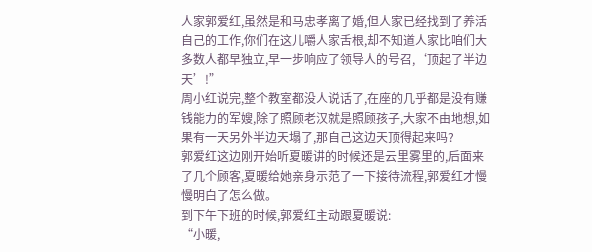人家郭爱红,虽然是和马忠孝离了婚,但人家已经找到了养活自己的工作,你们在这儿嚼人家舌根,却不知道人家比咱们大多数人都早独立,早一步响应了领导人的号召,‘顶起了半边天’!”
周小红说完,整个教室都没人说话了,在座的几乎都是没有赚钱能力的军嫂,除了照顾老汉就是照顾孩子,大家不由地想,如果有一天另外半边天塌了,那自己这边天顶得起来吗?
郭爱红这边刚开始听夏暖讲的时候还是云里雾里的,后面来了几个顾客,夏暖给她亲身示范了一下接待流程,郭爱红才慢慢明白了怎么做。
到下午下班的时候,郭爱红主动跟夏暖说:
“小暖,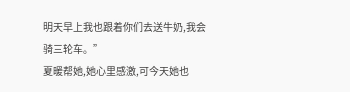明天早上我也跟着你们去送牛奶,我会骑三轮车。”
夏暖帮她,她心里感激,可今天她也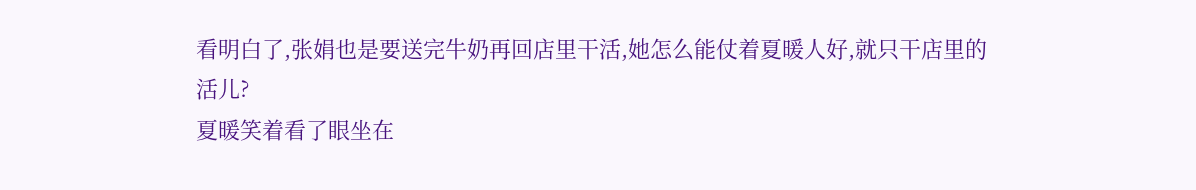看明白了,张娟也是要送完牛奶再回店里干活,她怎么能仗着夏暖人好,就只干店里的活儿?
夏暖笑着看了眼坐在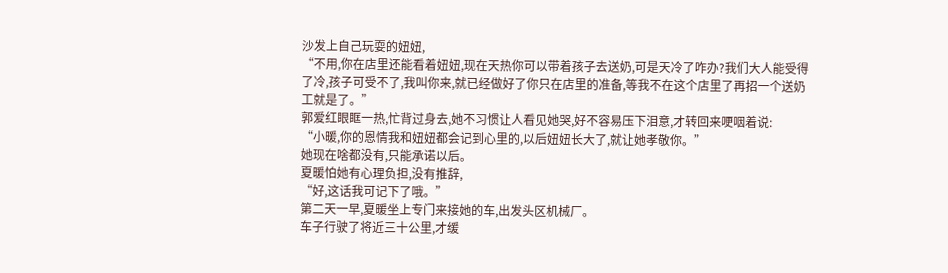沙发上自己玩耍的妞妞,
“不用,你在店里还能看着妞妞,现在天热你可以带着孩子去送奶,可是天冷了咋办?我们大人能受得了冷,孩子可受不了,我叫你来,就已经做好了你只在店里的准备,等我不在这个店里了再招一个送奶工就是了。”
郭爱红眼眶一热,忙背过身去,她不习惯让人看见她哭,好不容易压下泪意,才转回来哽咽着说:
“小暖,你的恩情我和妞妞都会记到心里的,以后妞妞长大了,就让她孝敬你。”
她现在啥都没有,只能承诺以后。
夏暖怕她有心理负担,没有推辞,
“好,这话我可记下了哦。”
第二天一早,夏暖坐上专门来接她的车,出发头区机械厂。
车子行驶了将近三十公里,才缓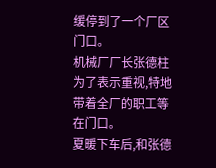缓停到了一个厂区门口。
机械厂厂长张德柱为了表示重视,特地带着全厂的职工等在门口。
夏暖下车后,和张德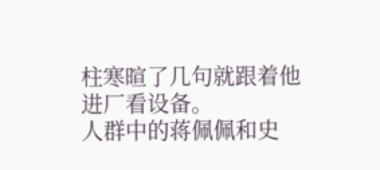柱寒暄了几句就跟着他进厂看设备。
人群中的蒋佩佩和史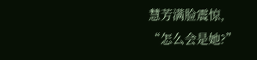慧芳满脸震惊,
“怎么会是她?”